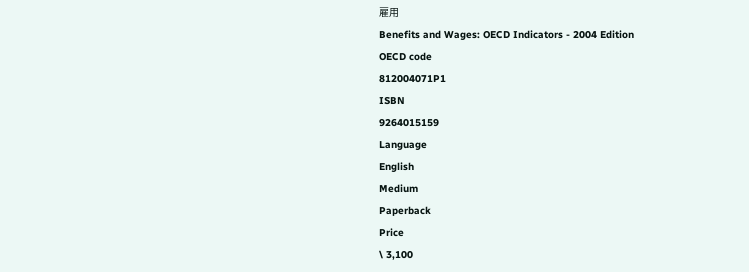雇用
Benefits and Wages: OECD Indicators - 2004 Edition
OECD code
812004071P1
ISBN
9264015159
Language
English
Medium
Paperback
Price
\ 3,100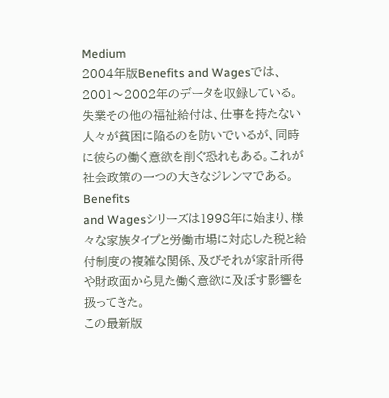Medium
2004年版Benefits and Wagesでは、2001〜2002年のデータを収録している。
失業その他の福祉給付は、仕事を持たない人々が貧困に陥るのを防いでいるが、同時に彼らの働く意欲を削ぐ恐れもある。これが社会政策の一つの大きなジレンマである。Benefits
and Wagesシリーズは1998年に始まり、様々な家族タイプと労働市場に対応した税と給付制度の複雑な関係、及びそれが家計所得や財政面から見た働く意欲に及ぼす影響を扱ってきた。
この最新版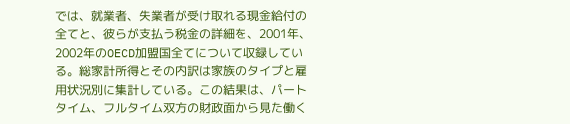では、就業者、失業者が受け取れる現金給付の全てと、彼らが支払う税金の詳細を、2001年、2002年のOECD加盟国全てについて収録している。総家計所得とその内訳は家族のタイプと雇用状況別に集計している。この結果は、パートタイム、フルタイム双方の財政面から見た働く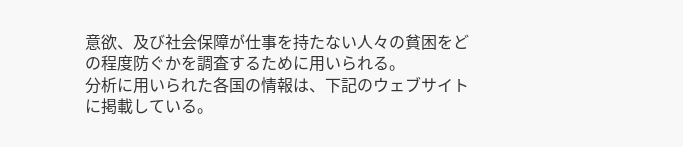意欲、及び社会保障が仕事を持たない人々の貧困をどの程度防ぐかを調査するために用いられる。
分析に用いられた各国の情報は、下記のウェブサイトに掲載している。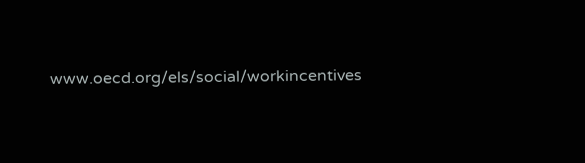www.oecd.org/els/social/workincentives